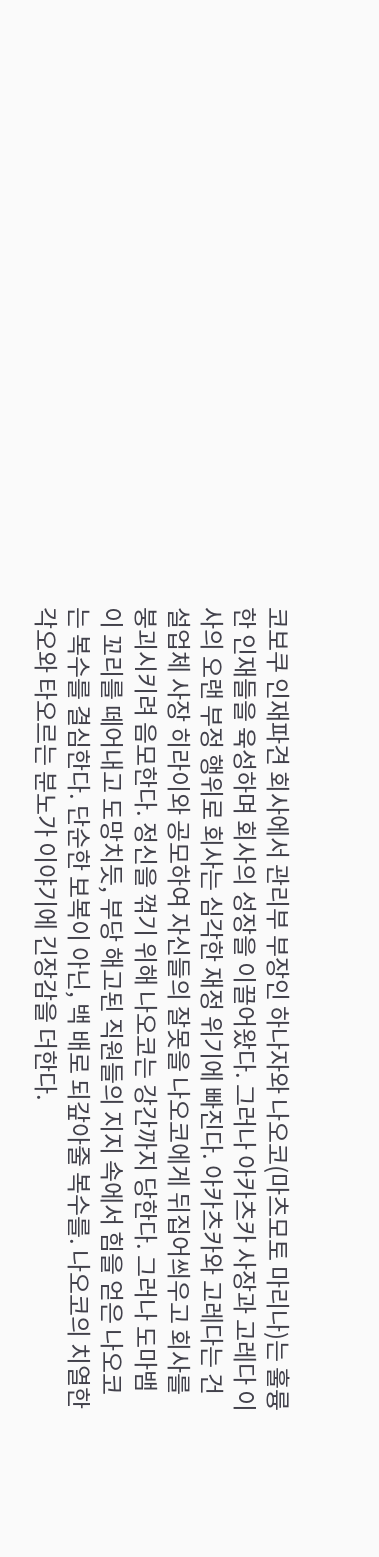코보쿠 인재파견 회사에서 관리부 부장인 하나자와 나오코(마츠모토 마리나)는 훌륭한 인재들을 육성하며 회사의 성장을 이끌어왔다. 그러나 아카츠카 사장과 고레다 이사의 오랜 부정 행위로 회사는 심각한 재정 위기에 빠진다. 아카츠카와 고레다는 건설업체 사장 히라이와 공모하여 자신들의 잘못을 나오코에게 뒤집어씌우고 회사를 붕괴시키려 음모한다. 정신을 꺾기 위해 나오코는 강간까지 당한다. 그러나 도마뱀이 꼬리를 떼어내고 도망치듯, 부당 해고된 직원들의 지지 속에서 힘을 얻은 나오코는 복수를 결심한다. 단순한 보복이 아닌, 백 배로 되갚아줄 복수를. 나오코의 치열한 각오와 타오르는 분노가 이야기에 긴장감을 더한다.